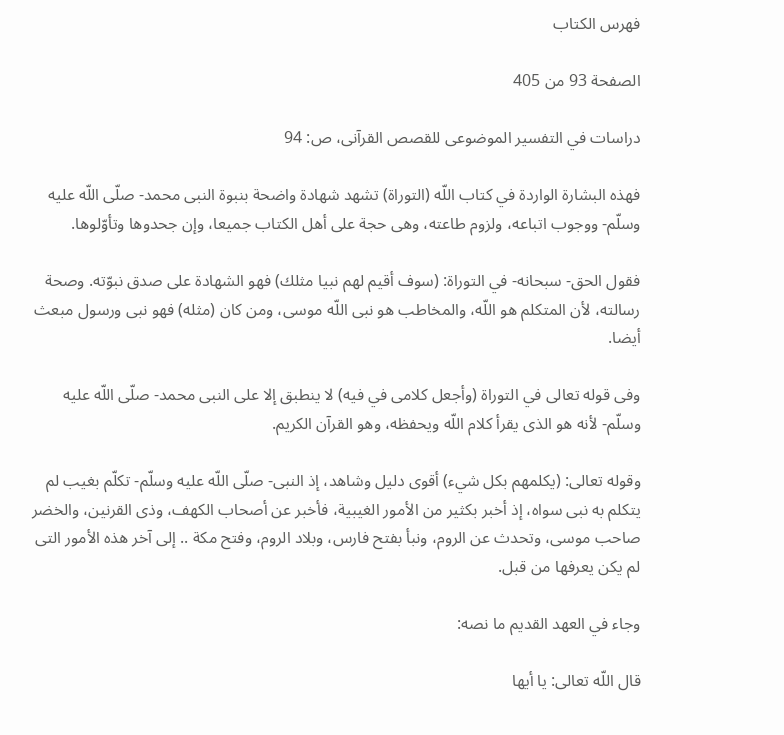فهرس الكتاب

الصفحة 93 من 405

دراسات في التفسير الموضوعى للقصص القرآنى، ص: 94

فهذه البشارة الواردة في كتاب اللّه (التوراة) تشهد شهادة واضحة بنبوة النبى محمد- صلّى اللّه عليه وسلّم- ووجوب اتباعه، ولزوم طاعته، وهى حجة على أهل الكتاب جميعا، وإن جحدوها وتأوّلوها.

فقول الحق- سبحانه- في التوراة: (سوف أقيم لهم نبيا مثلك) فهو الشهادة على صدق نبوّته. وصحة رسالته، لأن المتكلم هو اللّه، والمخاطب هو نبى اللّه موسى، ومن كان (مثله) فهو نبى ورسول مبعث أيضا.

وفى قوله تعالى في التوراة (وأجعل كلامى في فيه) لا ينطبق إلا على النبى محمد- صلّى اللّه عليه وسلّم- لأنه هو الذى يقرأ كلام اللّه ويحفظه، وهو القرآن الكريم.

وقوله تعالى: (يكلمهم بكل شيء) أقوى دليل وشاهد، إذ النبى- صلّى اللّه عليه وسلّم- تكلّم بغيب لم يتكلم به نبى سواه، إذ أخبر بكثير من الأمور الغيبية، فأخبر عن أصحاب الكهف، وذى القرنين، والخضر صاحب موسى، وتحدث عن الروم، ونبأ بفتح فارس، وبلاد الروم، وفتح مكة .. إلى آخر هذه الأمور التى لم يكن يعرفها من قبل.

وجاء في العهد القديم ما نصه:

قال اللّه تعالى: يا أيها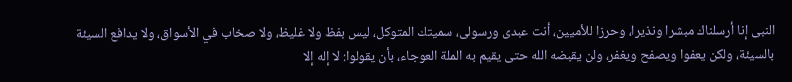النبى إنا أرسلناك مبشرا ونذيرا، وحرزا للأميين، أنت عبدى ورسولى، سميتك المتوكل، ليس بفظ ولا غليظ، ولا صخاب في الأسواق، ولا يدافع السيئة بالسيئة، ولكن يعفوا ويصفح ويغفر، ولن يقبضه الله حتى يقيم به الملة العوجاء، بأن يقولوا: لا إله إلا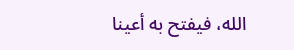الله، فيفتح به أعينا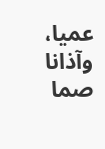عميا، وآذانا صما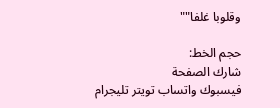وقلوبا غلفا""

حجم الخط:
شارك الصفحة
فيسبوك واتساب تويتر تليجرام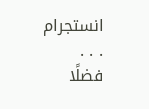انستجرام
. . .
فضلًا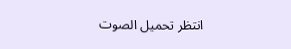انتظر تحميل الصوت